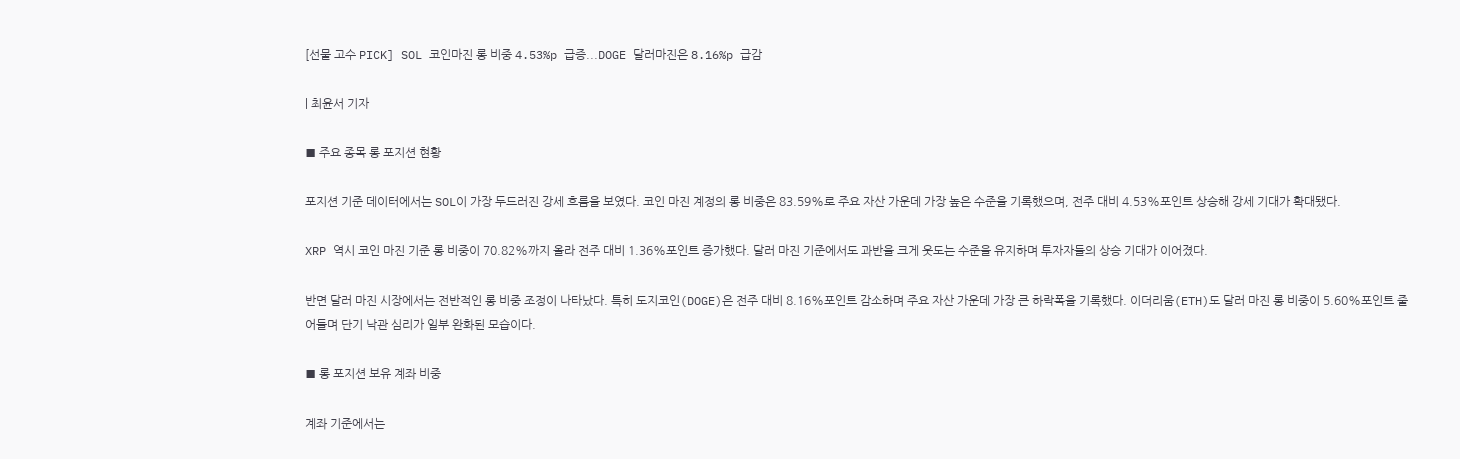[선물 고수 PICK] SOL 코인마진 롱 비중 4.53%p 급증...DOGE 달러마진은 8.16%p 급감

| 최윤서 기자

■ 주요 종목 롱 포지션 현황

포지션 기준 데이터에서는 SOL이 가장 두드러진 강세 흐름을 보였다. 코인 마진 계정의 롱 비중은 83.59%로 주요 자산 가운데 가장 높은 수준을 기록했으며, 전주 대비 4.53%포인트 상승해 강세 기대가 확대됐다.

XRP 역시 코인 마진 기준 롱 비중이 70.82%까지 올라 전주 대비 1.36%포인트 증가했다. 달러 마진 기준에서도 과반을 크게 웃도는 수준을 유지하며 투자자들의 상승 기대가 이어졌다.

반면 달러 마진 시장에서는 전반적인 롱 비중 조정이 나타났다. 특히 도지코인(DOGE)은 전주 대비 8.16%포인트 감소하며 주요 자산 가운데 가장 큰 하락폭을 기록했다. 이더리움(ETH)도 달러 마진 롱 비중이 5.60%포인트 줄어들며 단기 낙관 심리가 일부 완화된 모습이다.

■ 롱 포지션 보유 계좌 비중

계좌 기준에서는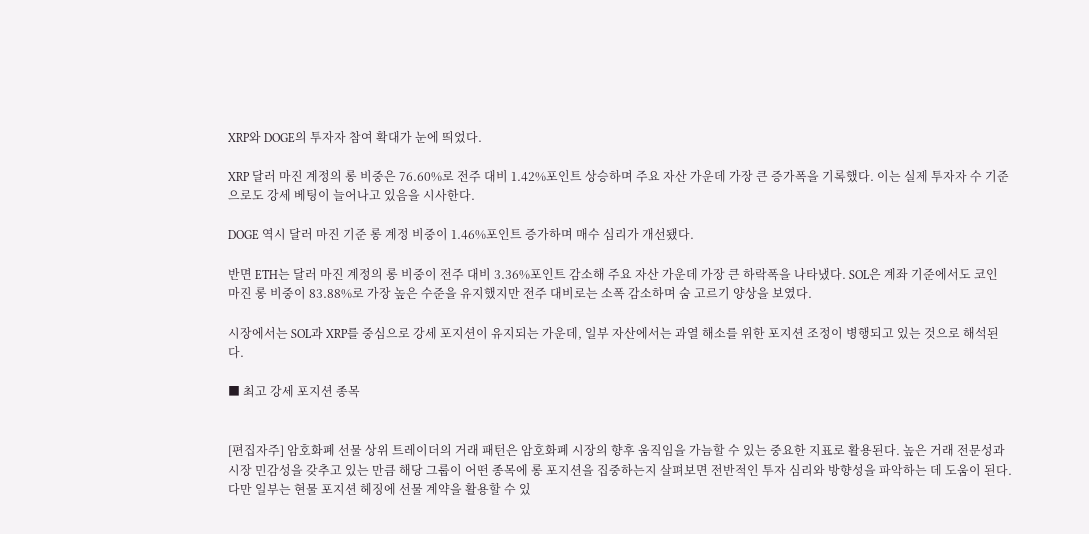XRP와 DOGE의 투자자 참여 확대가 눈에 띄었다.

XRP 달러 마진 계정의 롱 비중은 76.60%로 전주 대비 1.42%포인트 상승하며 주요 자산 가운데 가장 큰 증가폭을 기록했다. 이는 실제 투자자 수 기준으로도 강세 베팅이 늘어나고 있음을 시사한다.

DOGE 역시 달러 마진 기준 롱 계정 비중이 1.46%포인트 증가하며 매수 심리가 개선됐다.

반면 ETH는 달러 마진 계정의 롱 비중이 전주 대비 3.36%포인트 감소해 주요 자산 가운데 가장 큰 하락폭을 나타냈다. SOL은 계좌 기준에서도 코인 마진 롱 비중이 83.88%로 가장 높은 수준을 유지했지만 전주 대비로는 소폭 감소하며 숨 고르기 양상을 보였다.

시장에서는 SOL과 XRP를 중심으로 강세 포지션이 유지되는 가운데, 일부 자산에서는 과열 해소를 위한 포지션 조정이 병행되고 있는 것으로 해석된다.

■ 최고 강세 포지션 종목


[편집자주] 암호화폐 선물 상위 트레이더의 거래 패턴은 암호화폐 시장의 향후 움직임을 가늠할 수 있는 중요한 지표로 활용된다. 높은 거래 전문성과 시장 민감성을 갖추고 있는 만큼 해당 그룹이 어떤 종목에 롱 포지션을 집중하는지 살펴보면 전반적인 투자 심리와 방향성을 파악하는 데 도움이 된다. 다만 일부는 현물 포지션 헤징에 선물 계약을 활용할 수 있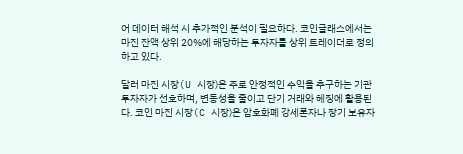어 데이터 해석 시 추가적인 분석이 필요하다. 코인글래스에서는 마진 잔액 상위 20%에 해당하는 투자자를 상위 트레이더로 정의하고 있다.

달러 마진 시장(U 시장)은 주로 안정적인 수익을 추구하는 기관 투자자가 선호하며, 변동성을 줄이고 단기 거래와 헤징에 활용된다. 코인 마진 시장(C 시장)은 암호화폐 강세론자나 장기 보유자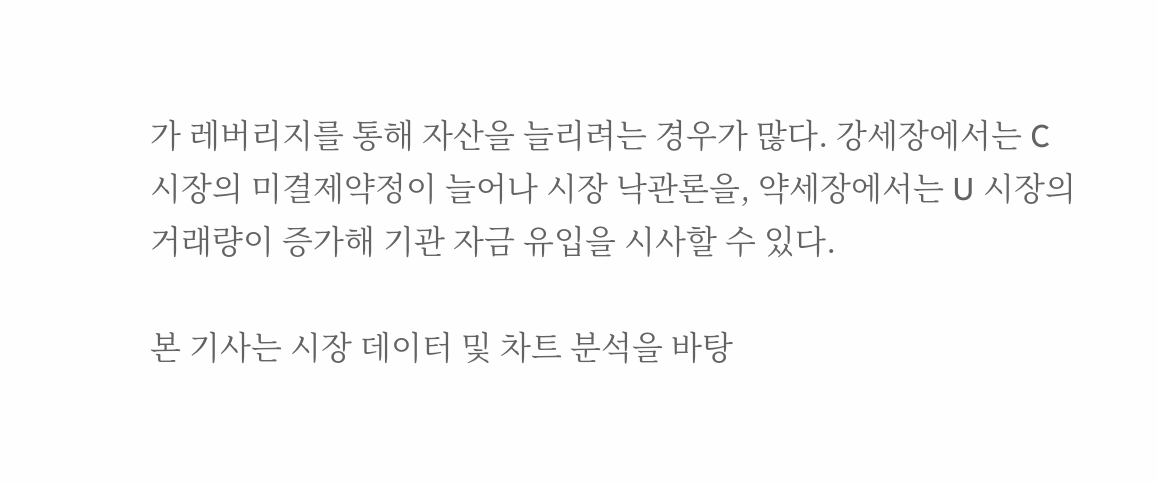가 레버리지를 통해 자산을 늘리려는 경우가 많다. 강세장에서는 C 시장의 미결제약정이 늘어나 시장 낙관론을, 약세장에서는 U 시장의 거래량이 증가해 기관 자금 유입을 시사할 수 있다.

본 기사는 시장 데이터 및 차트 분석을 바탕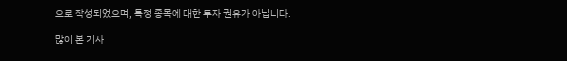으로 작성되었으며, 특정 종목에 대한 투자 권유가 아닙니다.

많이 본 기사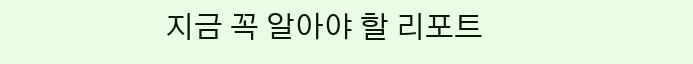지금 꼭 알아야 할 리포트